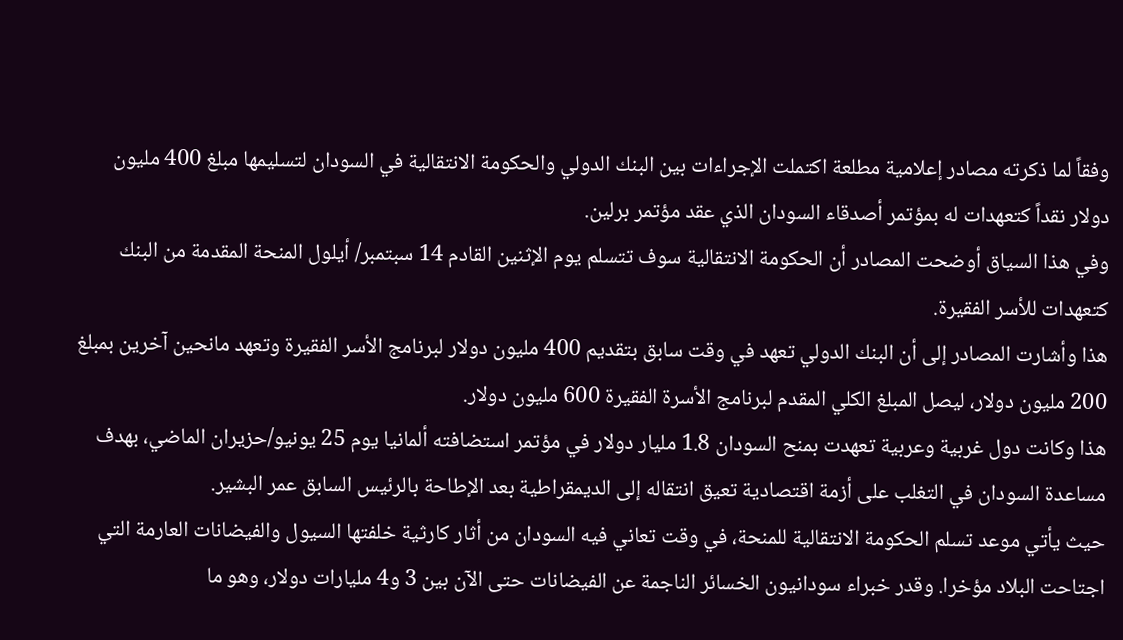وفقاً لما ذكرته مصادر إعلامية مطلعة اكتملت الإجراءات بين البنك الدولي والحكومة الانتقالية في السودان لتسليمها مبلغ 400 مليون دولار نقداً كتعهدات له بمؤتمر أصدقاء السودان الذي عقد مؤتمر برلين.
وفي هذا السياق أوضحت المصادر أن الحكومة الانتقالية سوف تتسلم يوم الإثنين القادم 14 سبتمبر/ أيلول المنحة المقدمة من البنك كتعهدات للأسر الفقيرة.
هذا وأشارت المصادر إلى أن البنك الدولي تعهد في وقت سابق بتقديم 400 مليون دولار لبرنامج الأسر الفقيرة وتعهد مانحين آخرين بمبلغ 200 مليون دولار، ليصل المبلغ الكلي المقدم لبرنامج الأسرة الفقيرة 600 مليون دولار.
هذا وكانت دول غربية وعربية تعهدت بمنح السودان 1.8 مليار دولار في مؤتمر استضافته ألمانيا يوم 25 يونيو/حزيران الماضي، بهدف مساعدة السودان في التغلب على أزمة اقتصادية تعيق انتقاله إلى الديمقراطية بعد الإطاحة بالرئيس السابق عمر البشير.
حيث يأتي موعد تسلم الحكومة الانتقالية للمنحة، في وقت تعاني فيه السودان من أثار كارثية خلفتها السيول والفيضانات العارمة التي اجتاحت البلاد مؤخرا. وقدر خبراء سودانيون الخسائر الناجمة عن الفيضانات حتى الآن بين 3 و4 مليارات دولار، وهو ما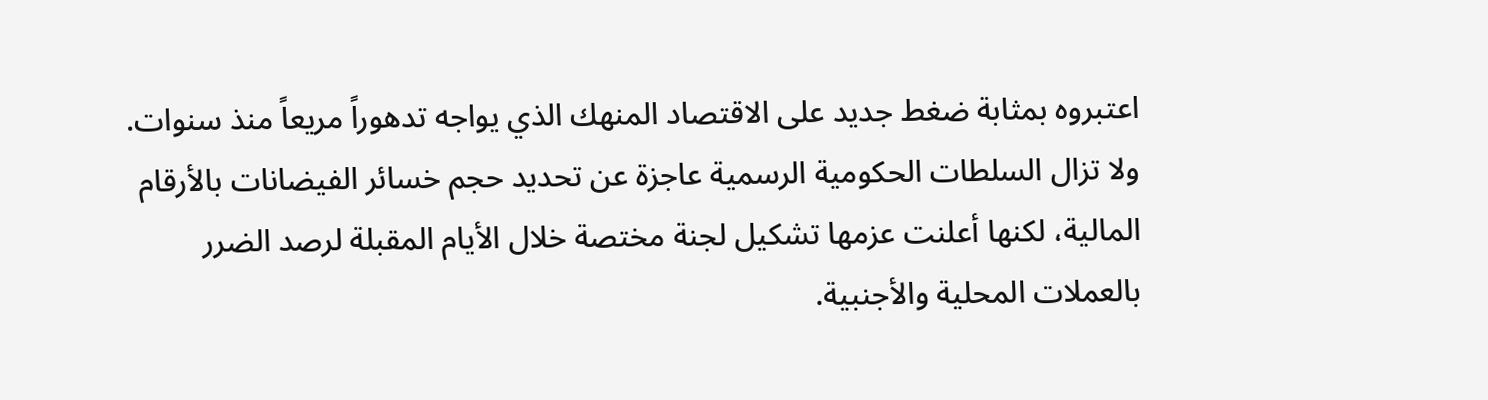اعتبروه بمثابة ضغط جديد على الاقتصاد المنهك الذي يواجه تدهوراً مريعاً منذ سنوات.
ولا تزال السلطات الحكومية الرسمية عاجزة عن تحديد حجم خسائر الفيضانات بالأرقام المالية، لكنها أعلنت عزمها تشكيل لجنة مختصة خلال الأيام المقبلة لرصد الضرر بالعملات المحلية والأجنبية.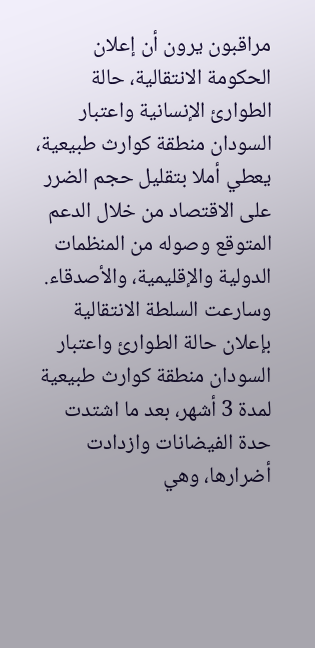مراقبون يرون أن إعلان الحكومة الانتقالية، حالة الطوارئ الإنسانية واعتبار السودان منطقة كوارث طبيعية، يعطي أملا بتقليل حجم الضرر على الاقتصاد من خلال الدعم المتوقع وصوله من المنظمات الدولية والإقليمية، والأصدقاء.
وسارعت السلطة الانتقالية بإعلان حالة الطوارئ واعتبار السودان منطقة كوارث طبيعية لمدة 3 أشهر، بعد ما اشتدت حدة الفيضانات وازدادت أضرارها، وهي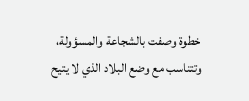خطوة وصفت بالشجاعة والمسؤولة، وتتناسب مع وضع البلاد الذي لا يتيح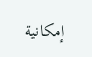إمكانية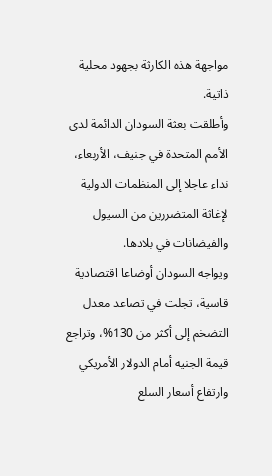مواجهة هذه الكارثة بجهود محلية ذاتية.
وأطلقت بعثة السودان الدائمة لدى الأمم المتحدة في جنيف، الأربعاء، نداء عاجلا إلى المنظمات الدولية لإغاثة المتضررين من السيول والفيضانات في بلادها.
ويواجه السودان أوضاعا اقتصادية قاسية، تجلت في تصاعد معدل التضخم إلى أكثر من 130%، وتراجع قيمة الجنيه أمام الدولار الأمريكي وارتفاع أسعار السلع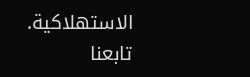الاستهلاكية.
تابعنا